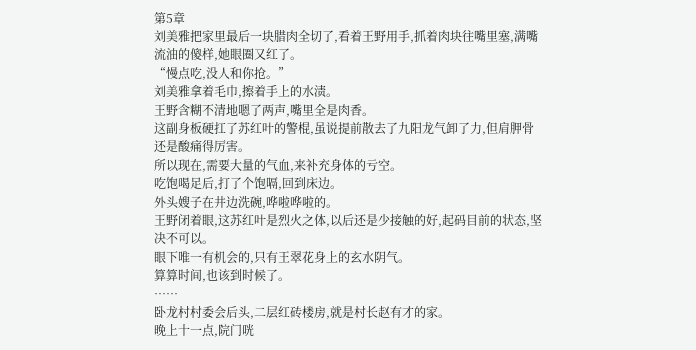第5章
刘美雅把家里最后一块腊肉全切了,看着王野用手,抓着肉块往嘴里塞,满嘴流油的傻样,她眼圈又红了。
“慢点吃,没人和你抢。”
刘美雅拿着毛巾,擦着手上的水渍。
王野含糊不清地嗯了两声,嘴里全是肉香。
这副身板硬扛了苏红叶的警棍,虽说提前散去了九阳龙气卸了力,但肩胛骨还是酸痛得厉害。
所以现在,需要大量的气血,来补充身体的亏空。
吃饱喝足后,打了个饱嗝,回到床边。
外头嫂子在井边洗碗,哗啦哗啦的。
王野闭着眼,这苏红叶是烈火之体,以后还是少接触的好,起码目前的状态,坚决不可以。
眼下唯一有机会的,只有王翠花身上的玄水阴气。
算算时间,也该到时候了。
……
卧龙村村委会后头,二层红砖楼房,就是村长赵有才的家。
晚上十一点,院门咣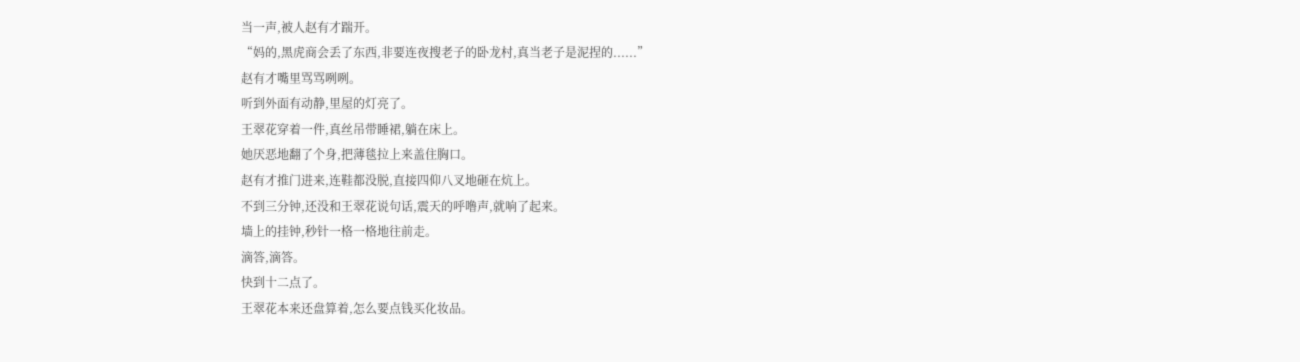当一声,被人赵有才踹开。
“妈的,黑虎商会丢了东西,非要连夜搜老子的卧龙村,真当老子是泥捏的......”
赵有才嘴里骂骂咧咧。
听到外面有动静,里屋的灯亮了。
王翠花穿着一件,真丝吊带睡裙,躺在床上。
她厌恶地翻了个身,把薄毯拉上来盖住胸口。
赵有才推门进来,连鞋都没脱,直接四仰八叉地砸在炕上。
不到三分钟,还没和王翠花说句话,震天的呼噜声,就响了起来。
墙上的挂钟,秒针一格一格地往前走。
滴答,滴答。
快到十二点了。
王翠花本来还盘算着,怎么要点钱买化妆品。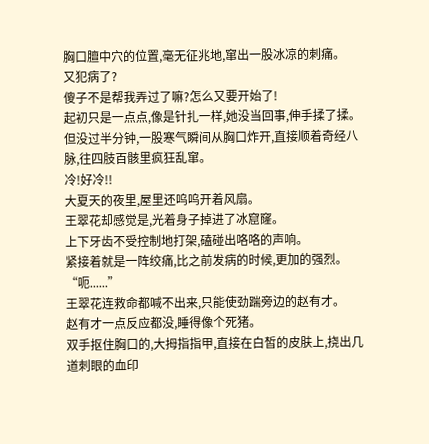胸口膻中穴的位置,毫无征兆地,窜出一股冰凉的刺痛。
又犯病了?
傻子不是帮我弄过了嘛?怎么又要开始了!
起初只是一点点,像是针扎一样,她没当回事,伸手揉了揉。
但没过半分钟,一股寒气瞬间从胸口炸开,直接顺着奇经八脉,往四肢百骸里疯狂乱窜。
冷!好冷!!
大夏天的夜里,屋里还呜呜开着风扇。
王翠花却感觉是,光着身子掉进了冰窟窿。
上下牙齿不受控制地打架,磕碰出咯咯的声响。
紧接着就是一阵绞痛,比之前发病的时候,更加的强烈。
“呃......”
王翠花连救命都喊不出来,只能使劲踹旁边的赵有才。
赵有才一点反应都没,睡得像个死猪。
双手抠住胸口的,大拇指指甲,直接在白皙的皮肤上,挠出几道刺眼的血印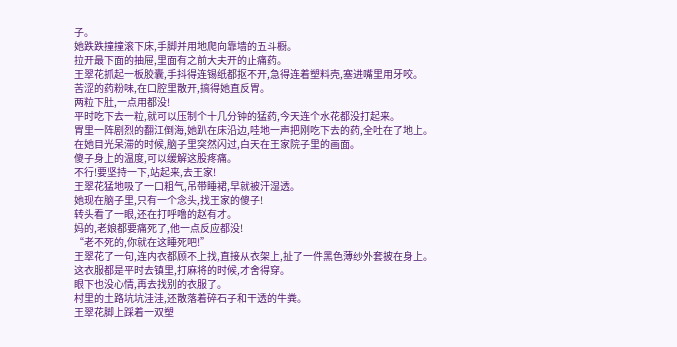子。
她跌跌撞撞滚下床,手脚并用地爬向靠墙的五斗橱。
拉开最下面的抽屉,里面有之前大夫开的止痛药。
王翠花抓起一板胶囊,手抖得连锡纸都抠不开,急得连着塑料壳,塞进嘴里用牙咬。
苦涩的药粉味,在口腔里散开,搞得她直反胃。
两粒下肚,一点用都没!
平时吃下去一粒,就可以压制个十几分钟的猛药,今天连个水花都没打起来。
胃里一阵剧烈的翻江倒海,她趴在床沿边,哇地一声把刚吃下去的药,全吐在了地上。
在她目光呆滞的时候,脑子里突然闪过,白天在王家院子里的画面。
傻子身上的温度,可以缓解这股疼痛。
不行!要坚持一下,站起来,去王家!
王翠花猛地吸了一口粗气,吊带睡裙,早就被汗湿透。
她现在脑子里,只有一个念头,找王家的傻子!
转头看了一眼,还在打呼噜的赵有才。
妈的,老娘都要痛死了,他一点反应都没!
“老不死的,你就在这睡死吧!”
王翠花了一句,连内衣都顾不上找,直接从衣架上,扯了一件黑色薄纱外套披在身上。
这衣服都是平时去镇里,打麻将的时候,才舍得穿。
眼下也没心情,再去找别的衣服了。
村里的土路坑坑洼洼,还散落着碎石子和干透的牛粪。
王翠花脚上踩着一双塑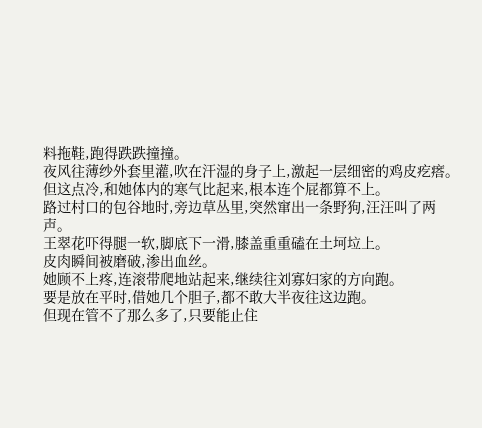料拖鞋,跑得跌跌撞撞。
夜风往薄纱外套里灌,吹在汗湿的身子上,激起一层细密的鸡皮疙瘩。
但这点冷,和她体内的寒气比起来,根本连个屁都算不上。
路过村口的包谷地时,旁边草丛里,突然窜出一条野狗,汪汪叫了两声。
王翠花吓得腿一软,脚底下一滑,膝盖重重磕在土坷垃上。
皮肉瞬间被磨破,渗出血丝。
她顾不上疼,连滚带爬地站起来,继续往刘寡妇家的方向跑。
要是放在平时,借她几个胆子,都不敢大半夜往这边跑。
但现在管不了那么多了,只要能止住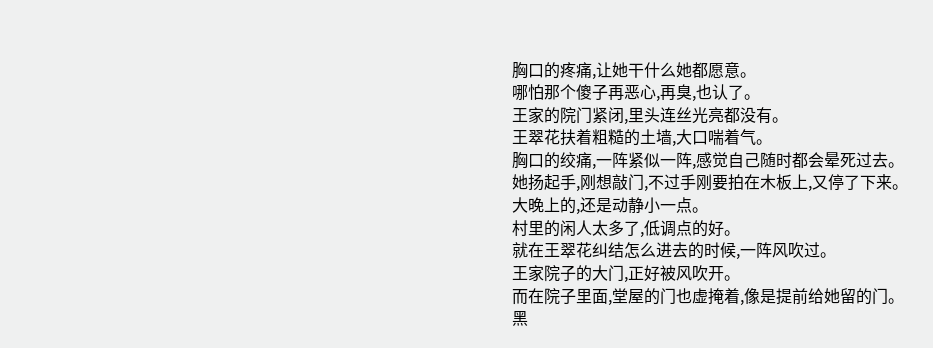胸口的疼痛,让她干什么她都愿意。
哪怕那个傻子再恶心,再臭,也认了。
王家的院门紧闭,里头连丝光亮都没有。
王翠花扶着粗糙的土墙,大口喘着气。
胸口的绞痛,一阵紧似一阵,感觉自己随时都会晕死过去。
她扬起手,刚想敲门,不过手刚要拍在木板上,又停了下来。
大晚上的,还是动静小一点。
村里的闲人太多了,低调点的好。
就在王翠花纠结怎么进去的时候,一阵风吹过。
王家院子的大门,正好被风吹开。
而在院子里面,堂屋的门也虚掩着,像是提前给她留的门。
黑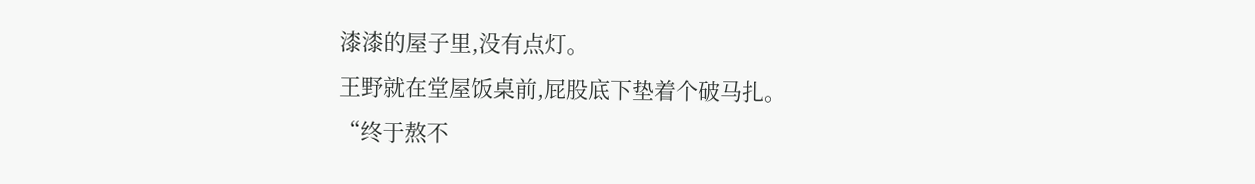漆漆的屋子里,没有点灯。
王野就在堂屋饭桌前,屁股底下垫着个破马扎。
“终于熬不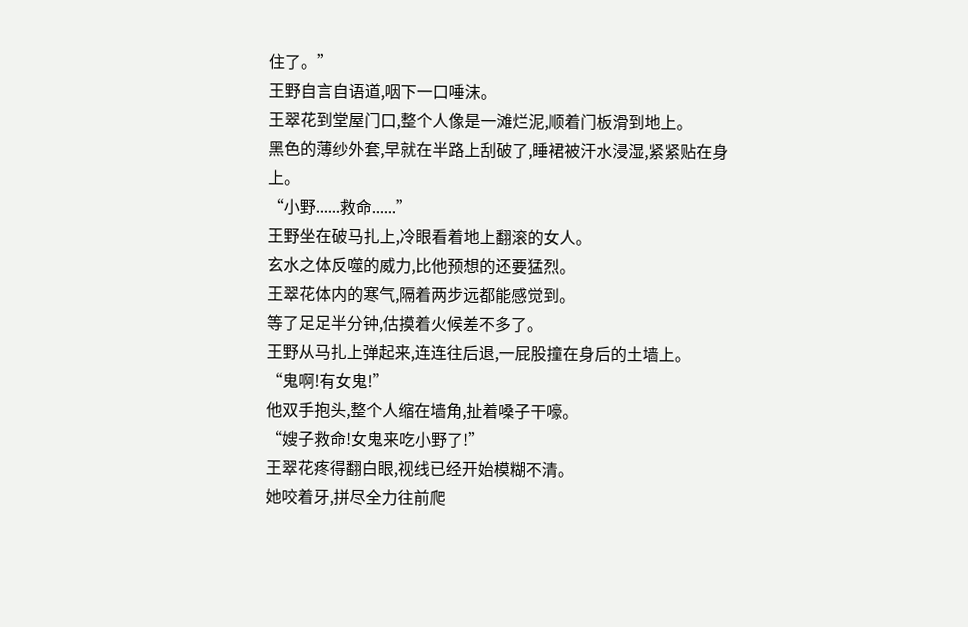住了。”
王野自言自语道,咽下一口唾沫。
王翠花到堂屋门口,整个人像是一滩烂泥,顺着门板滑到地上。
黑色的薄纱外套,早就在半路上刮破了,睡裙被汗水浸湿,紧紧贴在身上。
“小野......救命......”
王野坐在破马扎上,冷眼看着地上翻滚的女人。
玄水之体反噬的威力,比他预想的还要猛烈。
王翠花体内的寒气,隔着两步远都能感觉到。
等了足足半分钟,估摸着火候差不多了。
王野从马扎上弹起来,连连往后退,一屁股撞在身后的土墙上。
“鬼啊!有女鬼!”
他双手抱头,整个人缩在墙角,扯着嗓子干嚎。
“嫂子救命!女鬼来吃小野了!”
王翠花疼得翻白眼,视线已经开始模糊不清。
她咬着牙,拼尽全力往前爬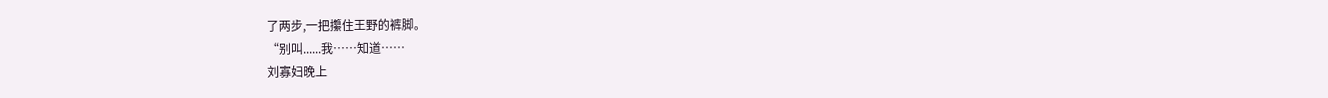了两步,一把攥住王野的裤脚。
“别叫......我……知道……
刘寡妇晚上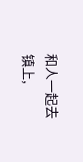和人一起去镇上,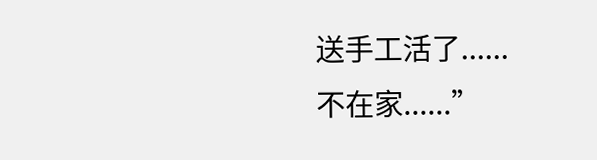送手工活了......
不在家......”